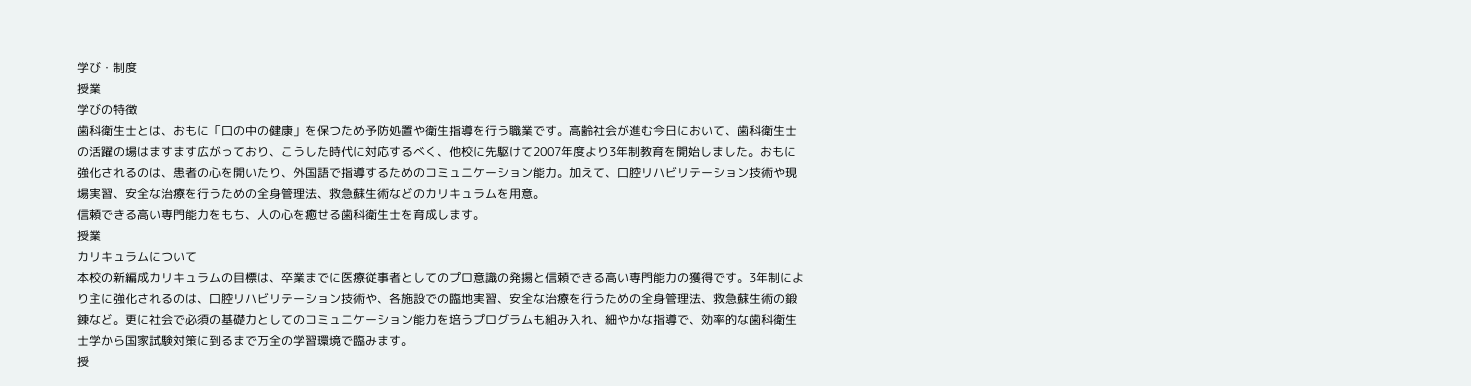学び・制度
授業
学びの特徴
歯科衛生士とは、おもに「口の中の健康」を保つため予防処置や衛生指導を行う職業です。高齢社会が進む今日において、歯科衛生士の活躍の場はますます広がっており、こうした時代に対応するべく、他校に先駆けて2007年度より3年制教育を開始しました。おもに強化されるのは、患者の心を開いたり、外国語で指導するためのコミュニケーション能力。加えて、口腔リハビリテーション技術や現場実習、安全な治療を行うための全身管理法、救急蘇生術などのカリキュラムを用意。
信頼できる高い専門能力をもち、人の心を癒せる歯科衛生士を育成します。
授業
カリキュラムについて
本校の新編成カリキュラムの目標は、卒業までに医療従事者としてのプロ意識の発揚と信頼できる高い専門能力の獲得です。3年制により主に強化されるのは、口腔リハビリテーション技術や、各施設での臨地実習、安全な治療を行うための全身管理法、救急蘇生術の鍛錬など。更に社会で必須の基礎力としてのコミュニケーション能力を培うプログラムも組み入れ、細やかな指導で、効率的な歯科衛生士学から国家試験対策に到るまで万全の学習環境で臨みます。
授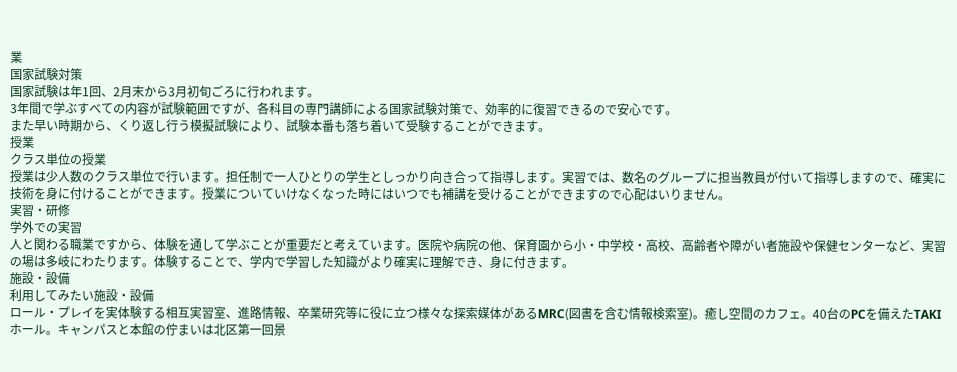業
国家試験対策
国家試験は年1回、2月末から3月初旬ごろに行われます。
3年間で学ぶすべての内容が試験範囲ですが、各科目の専門講師による国家試験対策で、効率的に復習できるので安心です。
また早い時期から、くり返し行う模擬試験により、試験本番も落ち着いて受験することができます。
授業
クラス単位の授業
授業は少人数のクラス単位で行います。担任制で一人ひとりの学生としっかり向き合って指導します。実習では、数名のグループに担当教員が付いて指導しますので、確実に技術を身に付けることができます。授業についていけなくなった時にはいつでも補講を受けることができますので心配はいりません。
実習・研修
学外での実習
人と関わる職業ですから、体験を通して学ぶことが重要だと考えています。医院や病院の他、保育園から小・中学校・高校、高齢者や障がい者施設や保健センターなど、実習の場は多岐にわたります。体験することで、学内で学習した知識がより確実に理解でき、身に付きます。
施設・設備
利用してみたい施設・設備
ロール・プレイを実体験する相互実習室、進路情報、卒業研究等に役に立つ様々な探索媒体があるMRC(図書を含む情報検索室)。癒し空間のカフェ。40台のPCを備えたTAKIホール。キャンパスと本館の佇まいは北区第一回景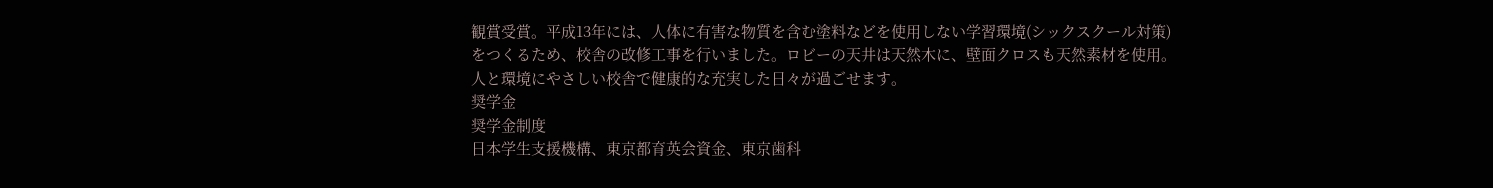観賞受賞。平成13年には、人体に有害な物質を含む塗料などを使用しない学習環境(シックスクール対策)をつくるため、校舎の改修工事を行いました。ロビーの天井は天然木に、壁面クロスも天然素材を使用。人と環境にやさしい校舎で健康的な充実した日々が過ごせます。
奨学金
奨学金制度
日本学生支援機構、東京都育英会資金、東京歯科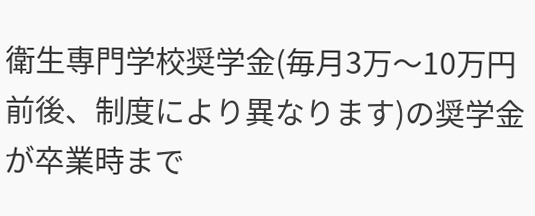衛生専門学校奨学金(毎月3万〜10万円前後、制度により異なります)の奨学金が卒業時まで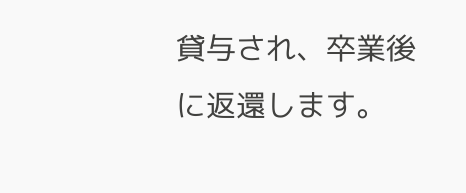貸与され、卒業後に返還します。